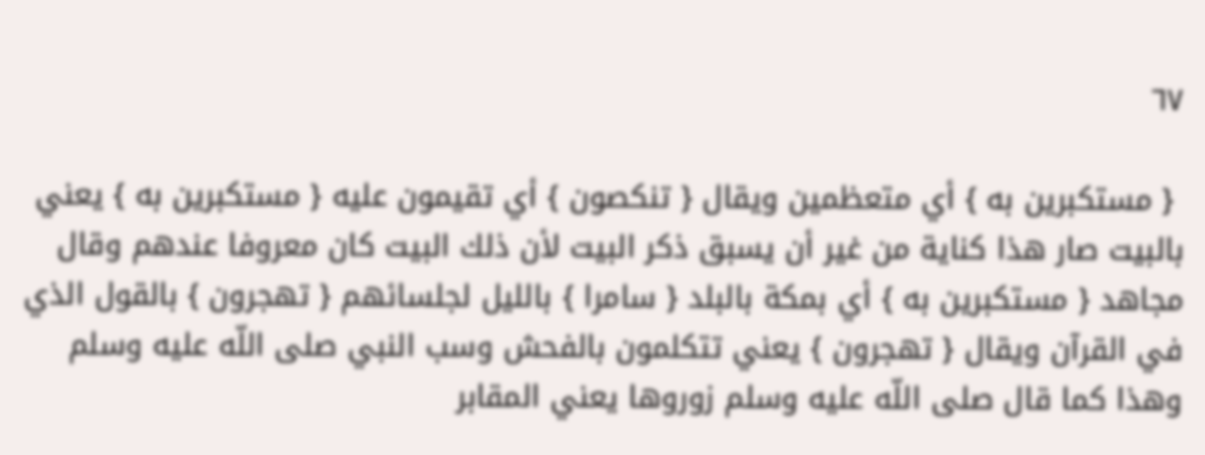٦٧

 { مستكبرين به } أي متعظمين ويقال { تنكصون } أي تقيمون عليه { مستكبرين به } يعني بالبيت صار هذا كناية من غير أن يسبق ذكر البيت لأن ذلك البيت كان معروفا عندهم وقال مجاهد { مستكبرين به } أي بمكة بالبلد { سامرا } بالليل لجلسائهم { تهجرون } بالقول الذي في القرآن ويقال { تهجرون } يعني تتكلمون بالفحش وسب النبي صلى اللّه عليه وسلم وهذا كما قال صلى اللّه عليه وسلم زوروها يعني المقابر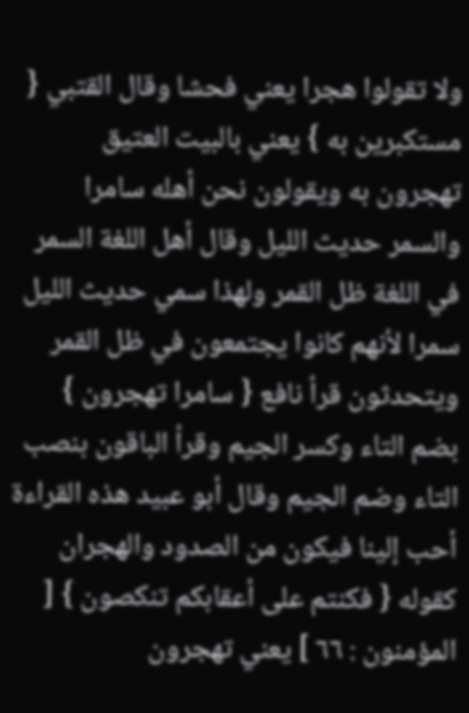ولا تقولوا هجرا يعني فحشا وقال القتبي { مستكبرين به } يعني بالبيت العتيق تهجرون به ويقولون نحن أهله سامرا والسمر حديث الليل وقال أهل اللغة السمر في اللغة ظل القمر ولهذا سمي حديث الليل سمرا لأنهم كانوا يجتمعون في ظل القمر ويتحدثون قرأ نافع { سامرا تهجرون } بضم التاء وكسر الجيم وقرأ الباقون بنصب التاء وضم الجيم وقال أبو عبيد هذه القراءة أحب إلينا فيكون من الصدود والهجران كقوله { فكنتم على أعقابكم تنكصون } [ المؤمنون : ٦٦ ] يعني تهجرون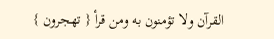القرآن ولا تؤمنون به ومن قرأ { تهجرون }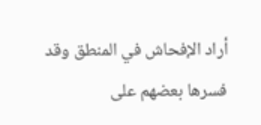أراد الإفحاش في المنطق وقد فسرها بعضهم على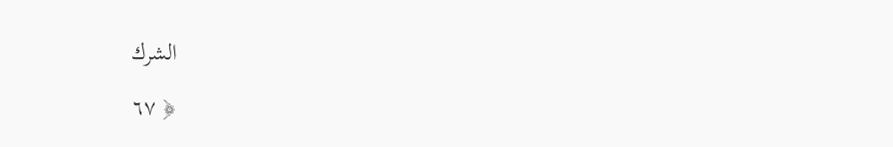الشرك

﴿ ٦٧